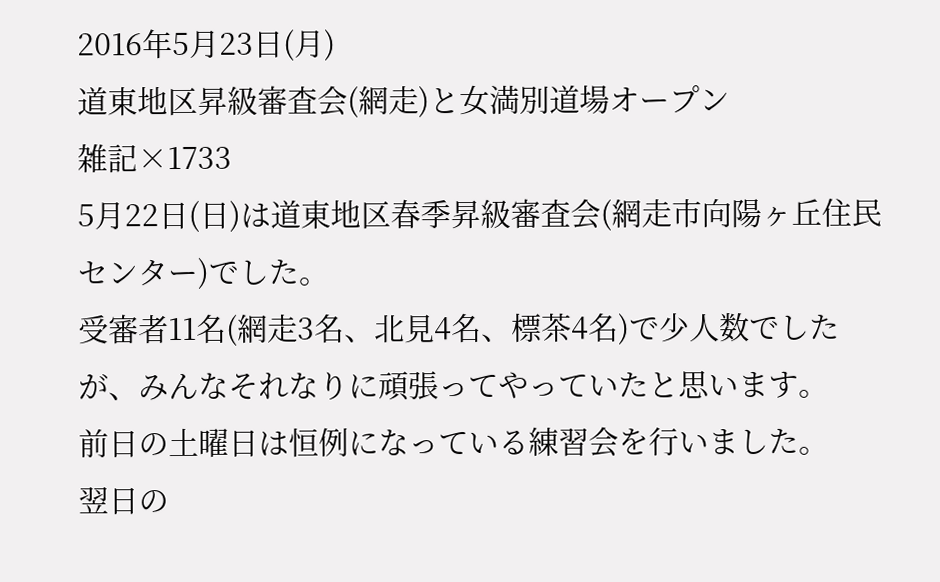2016年5月23日(月)
道東地区昇級審査会(網走)と女満別道場オープン
雑記×1733
5月22日(日)は道東地区春季昇級審査会(網走市向陽ヶ丘住民センター)でした。
受審者11名(網走3名、北見4名、標茶4名)で少人数でしたが、みんなそれなりに頑張ってやっていたと思います。
前日の土曜日は恒例になっている練習会を行いました。
翌日の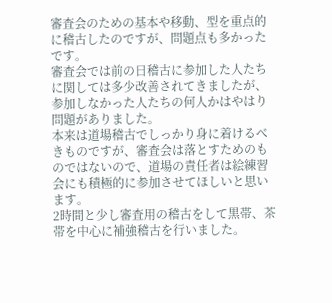審査会のための基本や移動、型を重点的に稽古したのですが、問題点も多かったです。
審査会では前の日稽古に参加した人たちに関しては多少改善されてきましたが、参加しなかった人たちの何人かはやはり問題がありました。
本来は道場稽古でしっかり身に着けるべきものですが、審査会は落とすためのものではないので、道場の責任者は絵練習会にも積極的に参加させてほしいと思います。
2時間と少し審査用の稽古をして黒帯、茶帯を中心に補強稽古を行いました。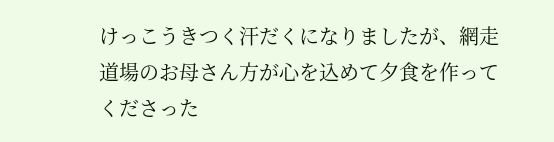けっこうきつく汗だくになりましたが、網走道場のお母さん方が心を込めて夕食を作ってくださった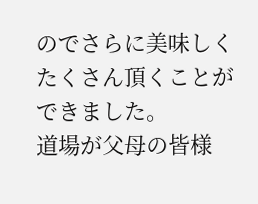のでさらに美味しくたくさん頂くことができました。
道場が父母の皆様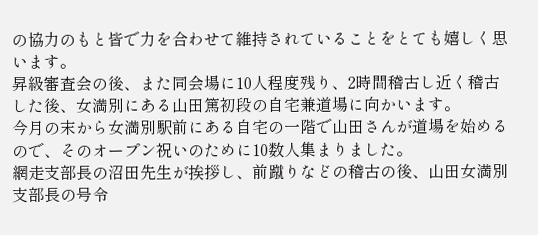の協力のもと皆で力を合わせて維持されていることをとても嬉しく思います。
昇級審査会の後、また同会場に10人程度残り、2時間稽古し近く稽古した後、女満別にある山田篤初段の自宅兼道場に向かいます。
今月の末から女満別駅前にある自宅の一階で山田さんが道場を始めるので、そのオープン祝いのために10数人集まりました。
網走支部長の沼田先生が挨拶し、前蹴りなどの稽古の後、山田女満別支部長の号令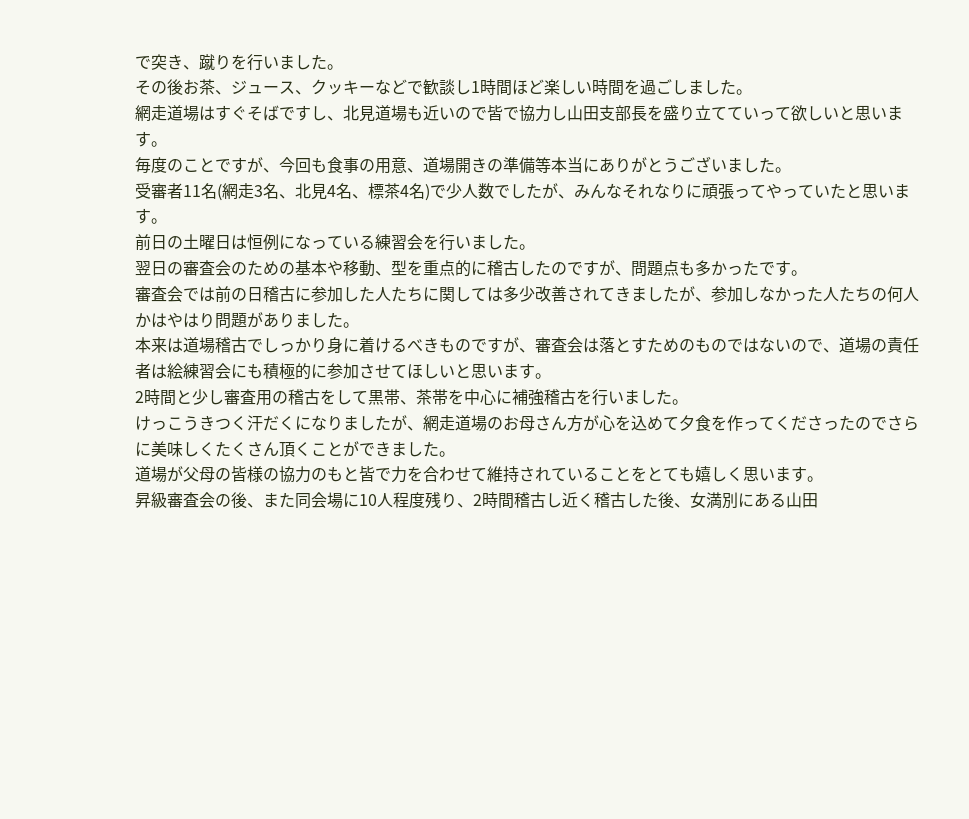で突き、蹴りを行いました。
その後お茶、ジュース、クッキーなどで歓談し1時間ほど楽しい時間を過ごしました。
網走道場はすぐそばですし、北見道場も近いので皆で協力し山田支部長を盛り立てていって欲しいと思います。
毎度のことですが、今回も食事の用意、道場開きの準備等本当にありがとうございました。
受審者11名(網走3名、北見4名、標茶4名)で少人数でしたが、みんなそれなりに頑張ってやっていたと思います。
前日の土曜日は恒例になっている練習会を行いました。
翌日の審査会のための基本や移動、型を重点的に稽古したのですが、問題点も多かったです。
審査会では前の日稽古に参加した人たちに関しては多少改善されてきましたが、参加しなかった人たちの何人かはやはり問題がありました。
本来は道場稽古でしっかり身に着けるべきものですが、審査会は落とすためのものではないので、道場の責任者は絵練習会にも積極的に参加させてほしいと思います。
2時間と少し審査用の稽古をして黒帯、茶帯を中心に補強稽古を行いました。
けっこうきつく汗だくになりましたが、網走道場のお母さん方が心を込めて夕食を作ってくださったのでさらに美味しくたくさん頂くことができました。
道場が父母の皆様の協力のもと皆で力を合わせて維持されていることをとても嬉しく思います。
昇級審査会の後、また同会場に10人程度残り、2時間稽古し近く稽古した後、女満別にある山田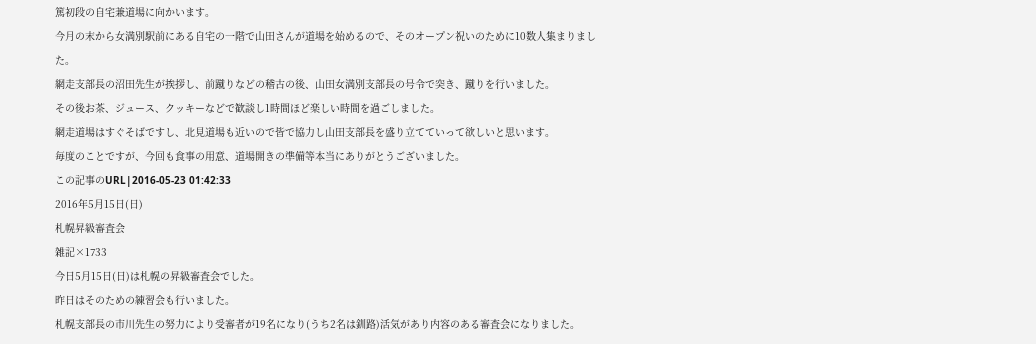篤初段の自宅兼道場に向かいます。
今月の末から女満別駅前にある自宅の一階で山田さんが道場を始めるので、そのオープン祝いのために10数人集まりました。
網走支部長の沼田先生が挨拶し、前蹴りなどの稽古の後、山田女満別支部長の号令で突き、蹴りを行いました。
その後お茶、ジュース、クッキーなどで歓談し1時間ほど楽しい時間を過ごしました。
網走道場はすぐそばですし、北見道場も近いので皆で協力し山田支部長を盛り立てていって欲しいと思います。
毎度のことですが、今回も食事の用意、道場開きの準備等本当にありがとうございました。
この記事のURL|2016-05-23 01:42:33
2016年5月15日(日)
札幌昇級審査会
雑記×1733
今日5月15日(日)は札幌の昇級審査会でした。
昨日はそのための練習会も行いました。
札幌支部長の市川先生の努力により受審者が19名になり(うち2名は釧路)活気があり内容のある審査会になりました。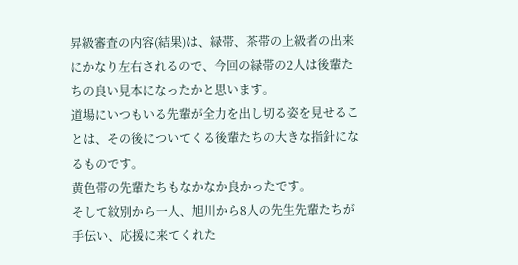昇級審査の内容(結果)は、緑帯、茶帯の上級者の出来にかなり左右されるので、今回の緑帯の2人は後輩たちの良い見本になったかと思います。
道場にいつもいる先輩が全力を出し切る姿を見せることは、その後についてくる後輩たちの大きな指針になるものです。
黄色帯の先輩たちもなかなか良かったです。
そして紋別から一人、旭川から8人の先生先輩たちが手伝い、応援に来てくれた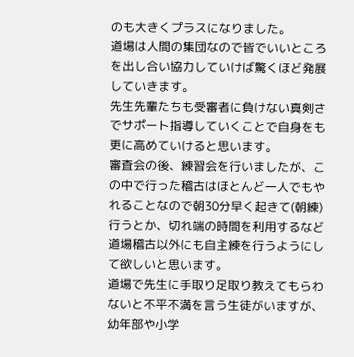のも大きくプラスになりました。
道場は人間の集団なので皆でいいところを出し合い協力していけば驚くほど発展していきます。
先生先輩たちも受審者に負けない真剣さでサポート指導していくことで自身をも更に高めていけると思います。
審査会の後、練習会を行いましたが、この中で行った稽古はほとんど一人でもやれることなので朝30分早く起きて(朝練)行うとか、切れ端の時間を利用するなど道場稽古以外にも自主練を行うようにして欲しいと思います。
道場で先生に手取り足取り教えてもらわないと不平不満を言う生徒がいますが、幼年部や小学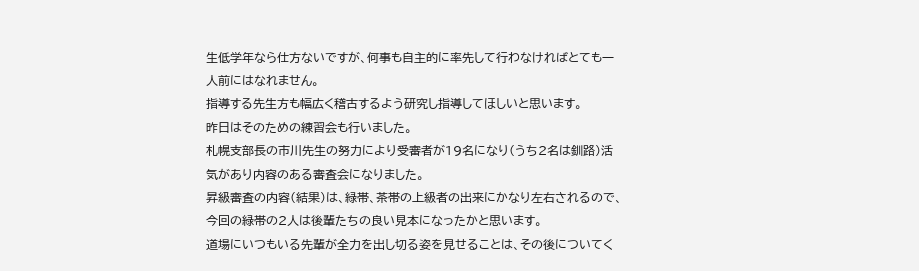生低学年なら仕方ないですが、何事も自主的に率先して行わなければとても一人前にはなれません。
指導する先生方も幅広く稽古するよう研究し指導してほしいと思います。
昨日はそのための練習会も行いました。
札幌支部長の市川先生の努力により受審者が19名になり(うち2名は釧路)活気があり内容のある審査会になりました。
昇級審査の内容(結果)は、緑帯、茶帯の上級者の出来にかなり左右されるので、今回の緑帯の2人は後輩たちの良い見本になったかと思います。
道場にいつもいる先輩が全力を出し切る姿を見せることは、その後についてく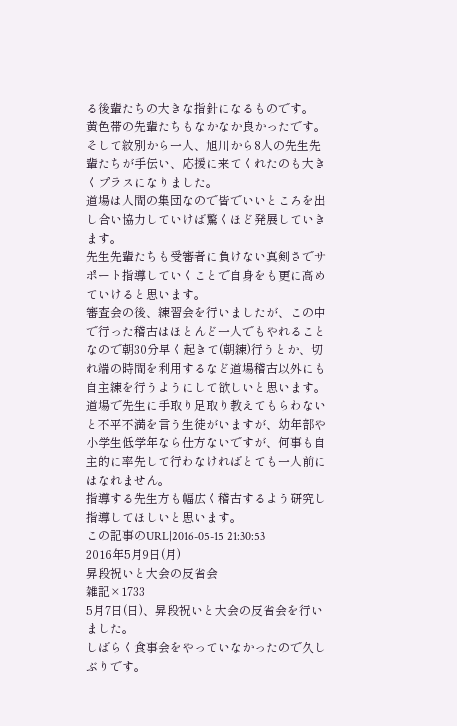る後輩たちの大きな指針になるものです。
黄色帯の先輩たちもなかなか良かったです。
そして紋別から一人、旭川から8人の先生先輩たちが手伝い、応援に来てくれたのも大きくプラスになりました。
道場は人間の集団なので皆でいいところを出し合い協力していけば驚くほど発展していきます。
先生先輩たちも受審者に負けない真剣さでサポート指導していくことで自身をも更に高めていけると思います。
審査会の後、練習会を行いましたが、この中で行った稽古はほとんど一人でもやれることなので朝30分早く起きて(朝練)行うとか、切れ端の時間を利用するなど道場稽古以外にも自主練を行うようにして欲しいと思います。
道場で先生に手取り足取り教えてもらわないと不平不満を言う生徒がいますが、幼年部や小学生低学年なら仕方ないですが、何事も自主的に率先して行わなければとても一人前にはなれません。
指導する先生方も幅広く稽古するよう研究し指導してほしいと思います。
この記事のURL|2016-05-15 21:30:53
2016年5月9日(月)
昇段祝いと大会の反省会
雑記×1733
5月7日(日)、昇段祝いと大会の反省会を行いました。
しばらく食事会をやっていなかったので久しぶりです。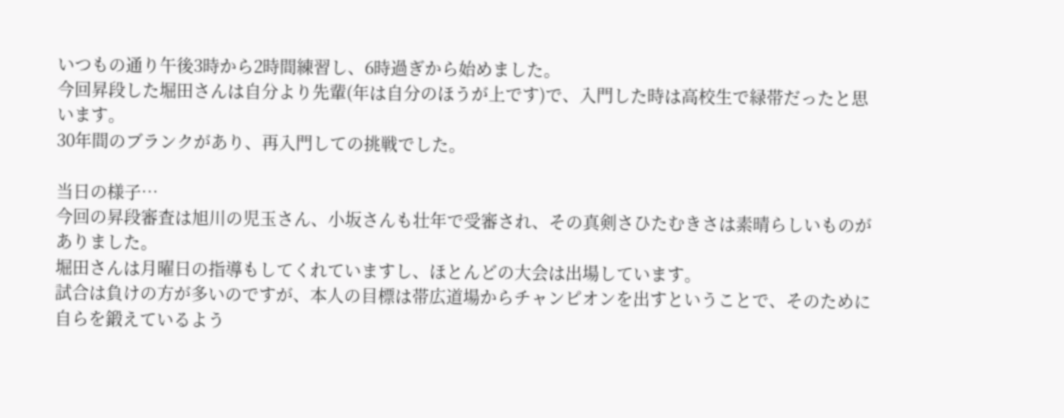いつもの通り午後3時から2時間練習し、6時過ぎから始めました。
今回昇段した堀田さんは自分より先輩(年は自分のほうが上です)で、入門した時は高校生で緑帯だったと思います。
30年間のブランクがあり、再入門しての挑戦でした。

当日の様子…
今回の昇段審査は旭川の児玉さん、小坂さんも壮年で受審され、その真剣さひたむきさは素晴らしいものがありました。
堀田さんは月曜日の指導もしてくれていますし、ほとんどの大会は出場しています。
試合は負けの方が多いのですが、本人の目標は帯広道場からチャンピオンを出すということで、そのために自らを鍛えているよう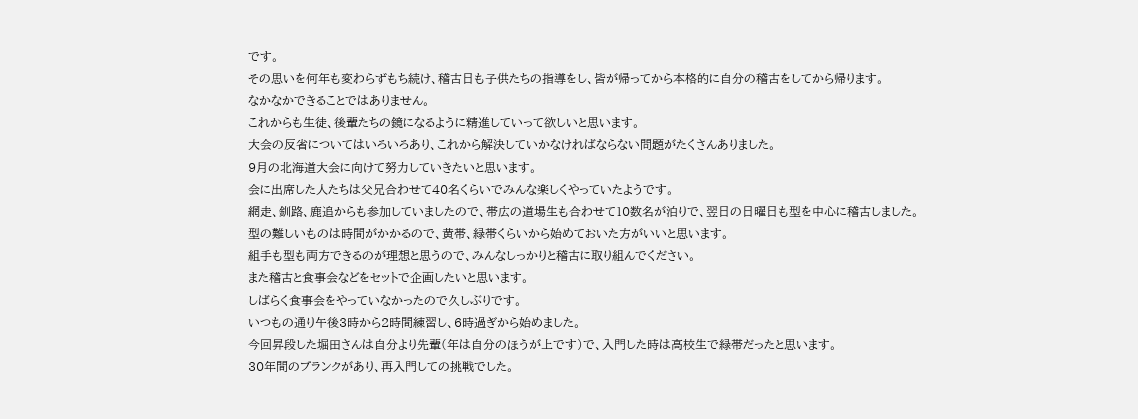です。
その思いを何年も変わらずもち続け、稽古日も子供たちの指導をし、皆が帰ってから本格的に自分の稽古をしてから帰ります。
なかなかできることではありません。
これからも生徒、後輩たちの鏡になるように精進していって欲しいと思います。
大会の反省についてはいろいろあり、これから解決していかなければならない問題がたくさんありました。
9月の北海道大会に向けて努力していきたいと思います。
会に出席した人たちは父兄合わせて40名くらいでみんな楽しくやっていたようです。
網走、釧路、鹿追からも参加していましたので、帯広の道場生も合わせて10数名が泊りで、翌日の日曜日も型を中心に稽古しました。
型の難しいものは時間がかかるので、黄帯、緑帯くらいから始めておいた方がいいと思います。
組手も型も両方できるのが理想と思うので、みんなしっかりと稽古に取り組んでください。
また稽古と食事会などをセットで企画したいと思います。
しばらく食事会をやっていなかったので久しぶりです。
いつもの通り午後3時から2時間練習し、6時過ぎから始めました。
今回昇段した堀田さんは自分より先輩(年は自分のほうが上です)で、入門した時は高校生で緑帯だったと思います。
30年間のブランクがあり、再入門しての挑戦でした。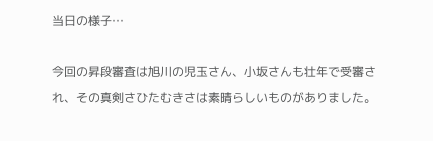当日の様子…

今回の昇段審査は旭川の児玉さん、小坂さんも壮年で受審され、その真剣さひたむきさは素晴らしいものがありました。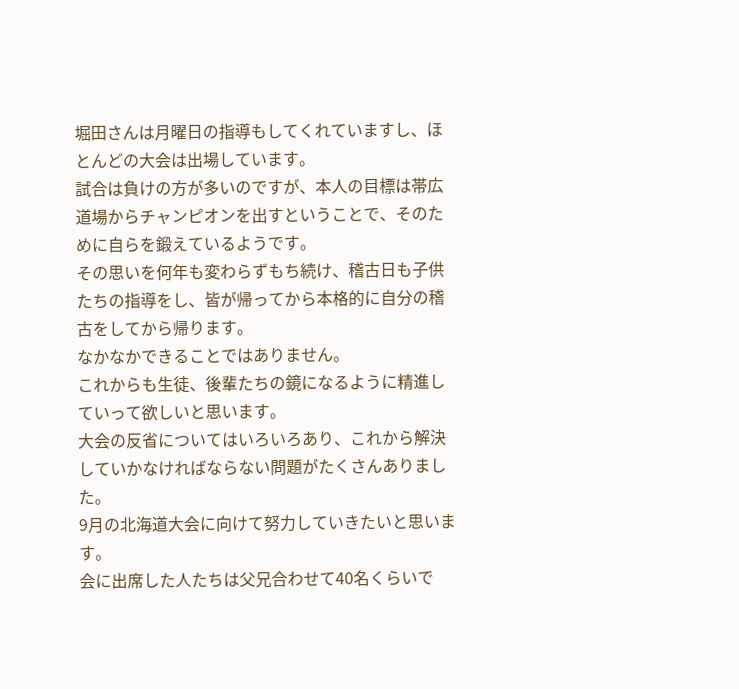堀田さんは月曜日の指導もしてくれていますし、ほとんどの大会は出場しています。
試合は負けの方が多いのですが、本人の目標は帯広道場からチャンピオンを出すということで、そのために自らを鍛えているようです。
その思いを何年も変わらずもち続け、稽古日も子供たちの指導をし、皆が帰ってから本格的に自分の稽古をしてから帰ります。
なかなかできることではありません。
これからも生徒、後輩たちの鏡になるように精進していって欲しいと思います。
大会の反省についてはいろいろあり、これから解決していかなければならない問題がたくさんありました。
9月の北海道大会に向けて努力していきたいと思います。
会に出席した人たちは父兄合わせて40名くらいで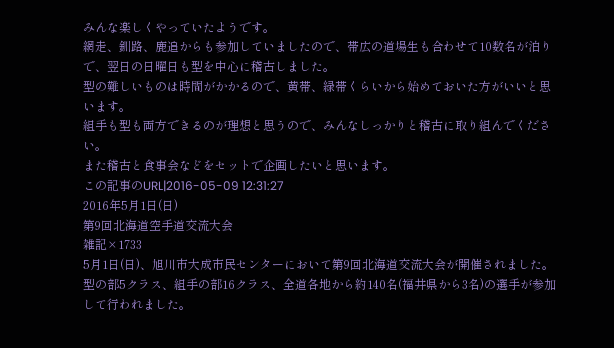みんな楽しくやっていたようです。
網走、釧路、鹿追からも参加していましたので、帯広の道場生も合わせて10数名が泊りで、翌日の日曜日も型を中心に稽古しました。
型の難しいものは時間がかかるので、黄帯、緑帯くらいから始めておいた方がいいと思います。
組手も型も両方できるのが理想と思うので、みんなしっかりと稽古に取り組んでください。
また稽古と食事会などをセットで企画したいと思います。
この記事のURL|2016-05-09 12:31:27
2016年5月1日(日)
第9回北海道空手道交流大会
雑記×1733
5月1日(日)、旭川市大成市民センターにおいて第9回北海道交流大会が開催されました。
型の部5クラス、組手の部16クラス、全道各地から約140名(福井県から3名)の選手が参加して行われました。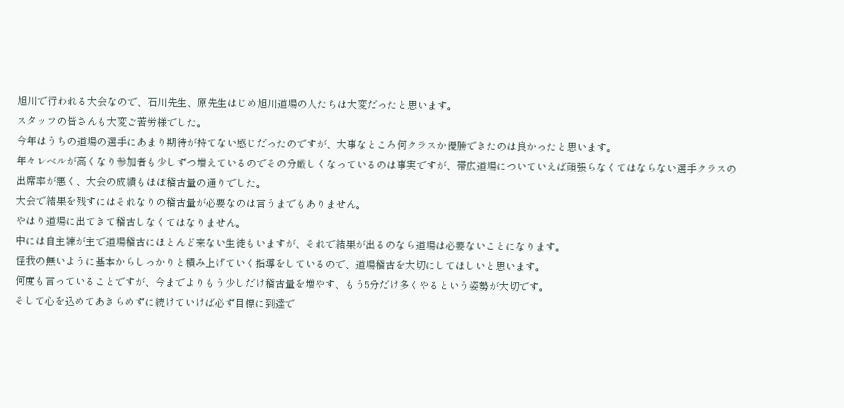旭川で行われる大会なので、石川先生、原先生はじめ旭川道場の人たちは大変だったと思います。
スタッフの皆さんも大変ご苦労様でした。
今年はうちの道場の選手にあまり期待が持てない感じだったのですが、大事なところ何クラスか優勝できたのは良かったと思います。
年々レベルが高くなり参加者も少しずつ増えているのでその分厳しくなっているのは事実ですが、帯広道場についていえば頑張らなくてはならない選手クラスの出席率が悪く、大会の成績もほぼ稽古量の通りでした。
大会で結果を残すにはそれなりの稽古量が必要なのは言うまでもありません。
やはり道場に出てきて稽古しなくてはなりません。
中には自主練が主で道場稽古にほとんど来ない生徒もいますが、それで結果が出るのなら道場は必要ないことになります。
怪我の無いように基本からしっかりと積み上げていく指導をしているので、道場稽古を大切にしてほしいと思います。
何度も言っていることですが、今までよりもう少しだけ稽古量を増やす、もう5分だけ多くやるという姿勢が大切です。
そして心を込めてあきらめずに続けていけば必ず目標に到達で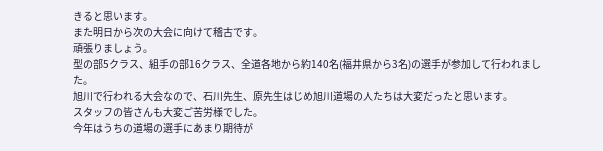きると思います。
また明日から次の大会に向けて稽古です。
頑張りましょう。
型の部5クラス、組手の部16クラス、全道各地から約140名(福井県から3名)の選手が参加して行われました。
旭川で行われる大会なので、石川先生、原先生はじめ旭川道場の人たちは大変だったと思います。
スタッフの皆さんも大変ご苦労様でした。
今年はうちの道場の選手にあまり期待が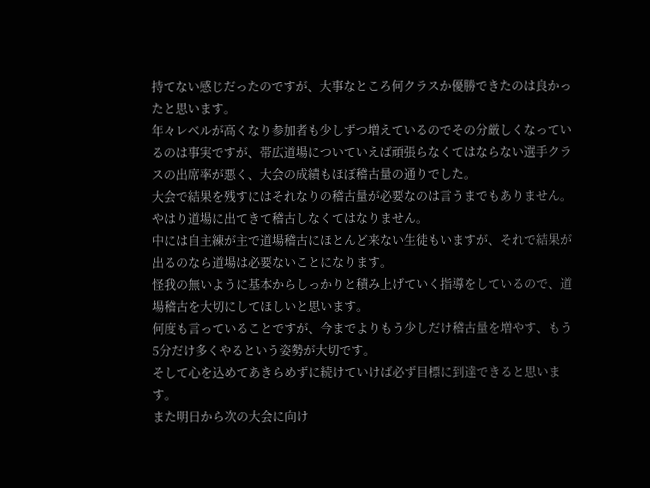持てない感じだったのですが、大事なところ何クラスか優勝できたのは良かったと思います。
年々レベルが高くなり参加者も少しずつ増えているのでその分厳しくなっているのは事実ですが、帯広道場についていえば頑張らなくてはならない選手クラスの出席率が悪く、大会の成績もほぼ稽古量の通りでした。
大会で結果を残すにはそれなりの稽古量が必要なのは言うまでもありません。
やはり道場に出てきて稽古しなくてはなりません。
中には自主練が主で道場稽古にほとんど来ない生徒もいますが、それで結果が出るのなら道場は必要ないことになります。
怪我の無いように基本からしっかりと積み上げていく指導をしているので、道場稽古を大切にしてほしいと思います。
何度も言っていることですが、今までよりもう少しだけ稽古量を増やす、もう5分だけ多くやるという姿勢が大切です。
そして心を込めてあきらめずに続けていけば必ず目標に到達できると思います。
また明日から次の大会に向け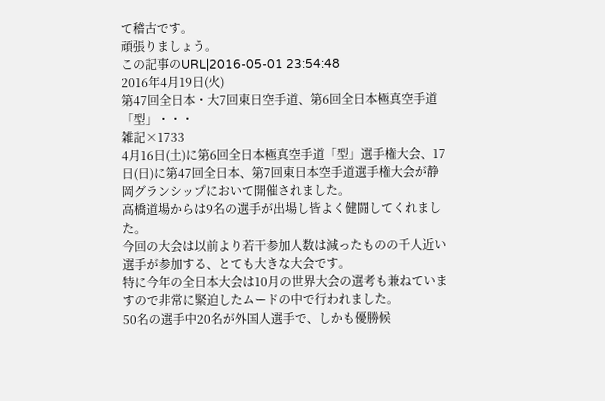て稽古です。
頑張りましょう。
この記事のURL|2016-05-01 23:54:48
2016年4月19日(火)
第47回全日本・大7回東日空手道、第6回全日本極真空手道「型」・・・
雑記×1733
4月16日(土)に第6回全日本極真空手道「型」選手権大会、17日(日)に第47回全日本、第7回東日本空手道選手権大会が静岡グランシップにおいて開催されました。
高橋道場からは9名の選手が出場し皆よく健闘してくれました。
今回の大会は以前より若干参加人数は減ったものの千人近い選手が参加する、とても大きな大会です。
特に今年の全日本大会は10月の世界大会の選考も兼ねていますので非常に緊迫したムードの中で行われました。
50名の選手中20名が外国人選手で、しかも優勝候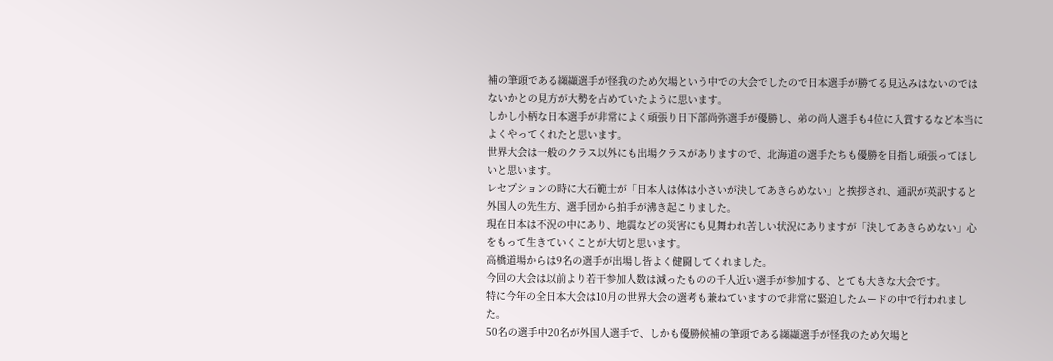補の筆頭である纐纈選手が怪我のため欠場という中での大会でしたので日本選手が勝てる見込みはないのではないかとの見方が大勢を占めていたように思います。
しかし小柄な日本選手が非常によく頑張り日下部尚弥選手が優勝し、弟の尚人選手も4位に入賞するなど本当によくやってくれたと思います。
世界大会は一般のクラス以外にも出場クラスがありますので、北海道の選手たちも優勝を目指し頑張ってほしいと思います。
レセプションの時に大石範士が「日本人は体は小さいが決してあきらめない」と挨拶され、通訳が英訳すると外国人の先生方、選手団から拍手が沸き起こりました。
現在日本は不況の中にあり、地震などの災害にも見舞われ苦しい状況にありますが「決してあきらめない」心をもって生きていくことが大切と思います。
高橋道場からは9名の選手が出場し皆よく健闘してくれました。
今回の大会は以前より若干参加人数は減ったものの千人近い選手が参加する、とても大きな大会です。
特に今年の全日本大会は10月の世界大会の選考も兼ねていますので非常に緊迫したムードの中で行われました。
50名の選手中20名が外国人選手で、しかも優勝候補の筆頭である纐纈選手が怪我のため欠場と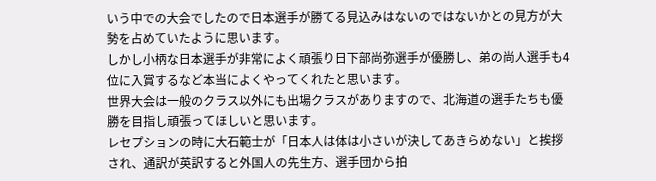いう中での大会でしたので日本選手が勝てる見込みはないのではないかとの見方が大勢を占めていたように思います。
しかし小柄な日本選手が非常によく頑張り日下部尚弥選手が優勝し、弟の尚人選手も4位に入賞するなど本当によくやってくれたと思います。
世界大会は一般のクラス以外にも出場クラスがありますので、北海道の選手たちも優勝を目指し頑張ってほしいと思います。
レセプションの時に大石範士が「日本人は体は小さいが決してあきらめない」と挨拶され、通訳が英訳すると外国人の先生方、選手団から拍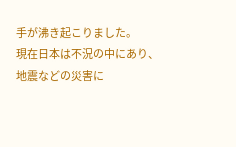手が沸き起こりました。
現在日本は不況の中にあり、地震などの災害に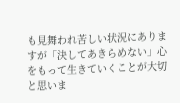も見舞われ苦しい状況にありますが「決してあきらめない」心をもって生きていくことが大切と思いま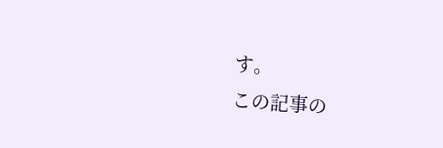す。
この記事の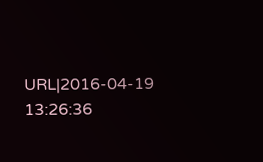URL|2016-04-19 13:26:36